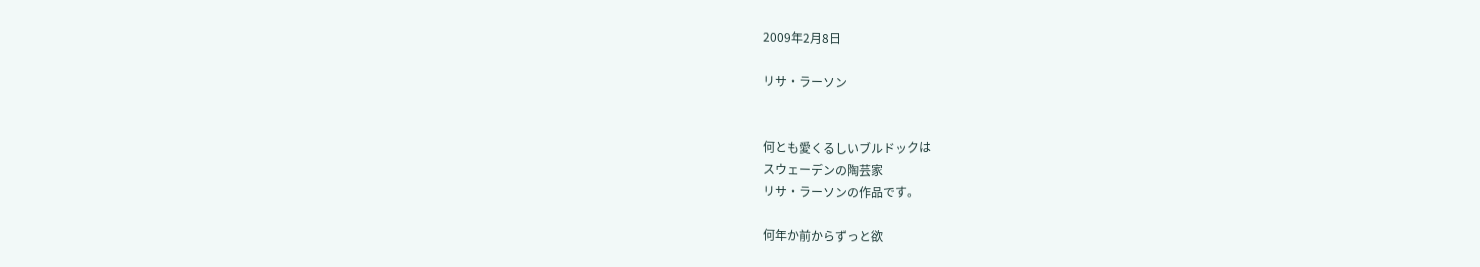2009年2月8日

リサ・ラーソン


何とも愛くるしいブルドックは
スウェーデンの陶芸家
リサ・ラーソンの作品です。

何年か前からずっと欲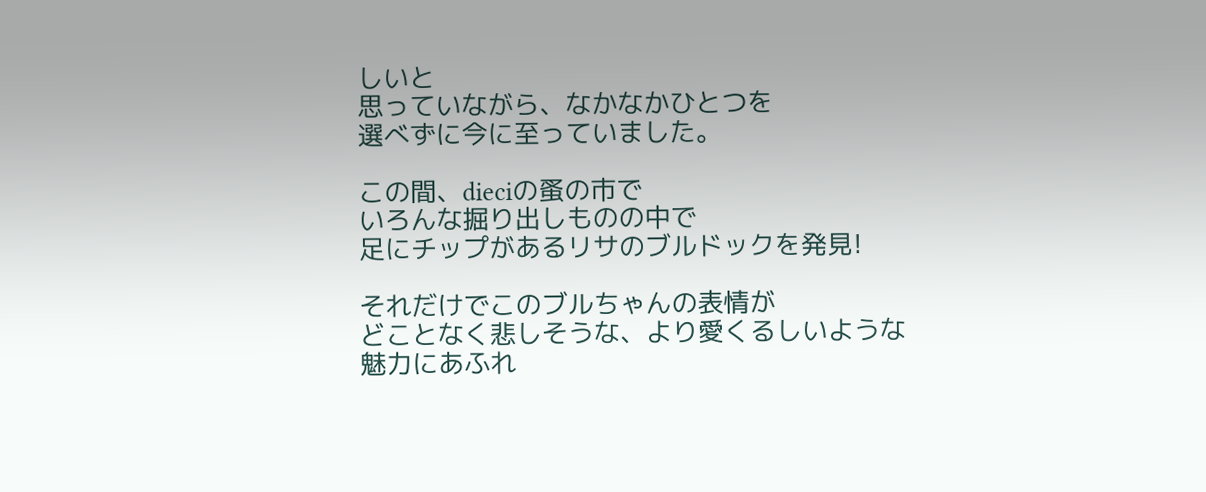しいと
思っていながら、なかなかひとつを
選べずに今に至っていました。

この間、dieciの蚤の市で
いろんな掘り出しものの中で
足にチップがあるリサのブルドックを発見!

それだけでこのブルちゃんの表情が
どことなく悲しそうな、より愛くるしいような
魅力にあふれ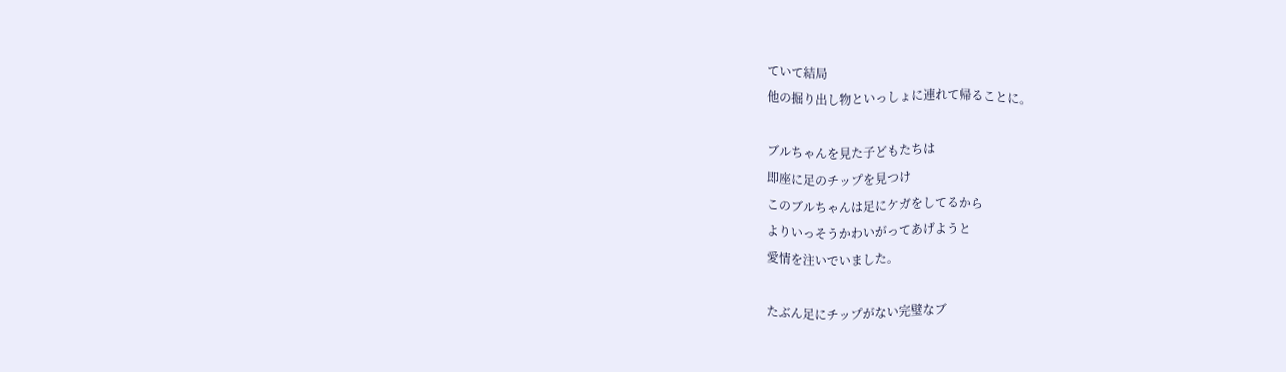ていて結局
他の掘り出し物といっしょに連れて帰ることに。

ブルちゃんを見た子どもたちは
即座に足のチップを見つけ
このブルちゃんは足にケガをしてるから
よりいっそうかわいがってあげようと
愛情を注いでいました。

たぶん足にチップがない完璧なブ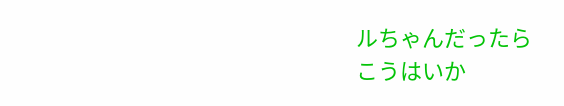ルちゃんだったら
こうはいか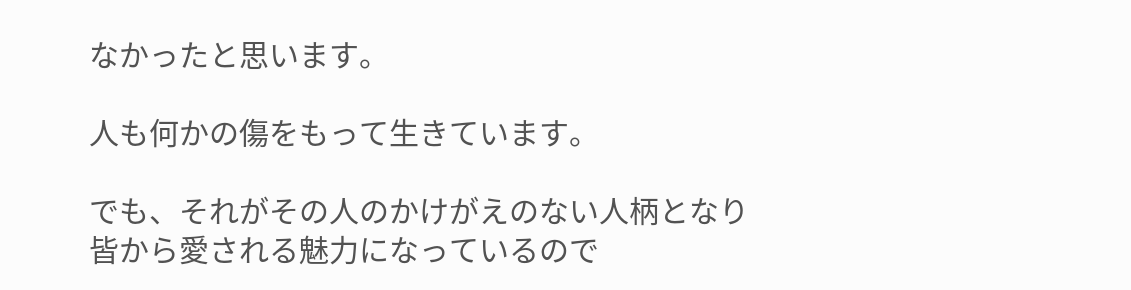なかったと思います。

人も何かの傷をもって生きています。

でも、それがその人のかけがえのない人柄となり
皆から愛される魅力になっているので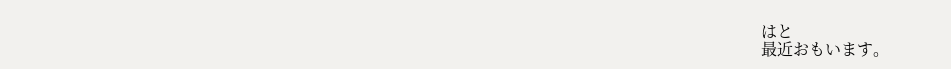はと
最近おもいます。